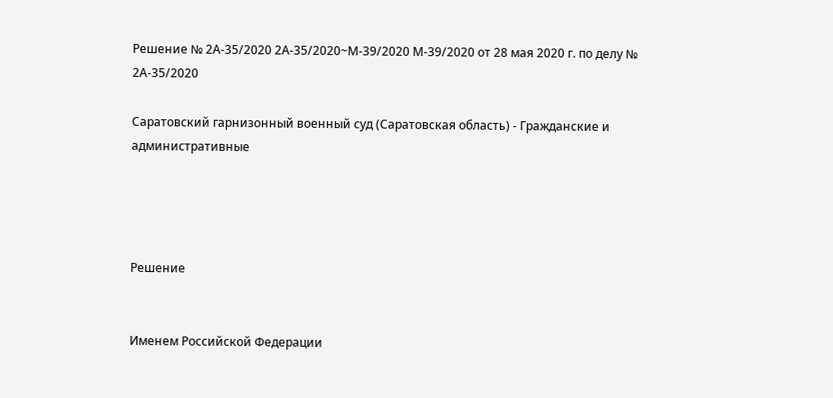Решение № 2А-35/2020 2А-35/2020~М-39/2020 М-39/2020 от 28 мая 2020 г. по делу № 2А-35/2020

Саратовский гарнизонный военный суд (Саратовская область) - Гражданские и административные




Решение


Именем Российской Федерации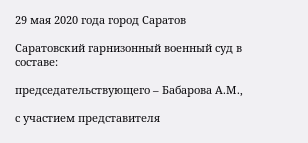29 мая 2020 года город Саратов

Саратовский гарнизонный военный суд в составе:

председательствующего – Бабарова А.М.,

с участием представителя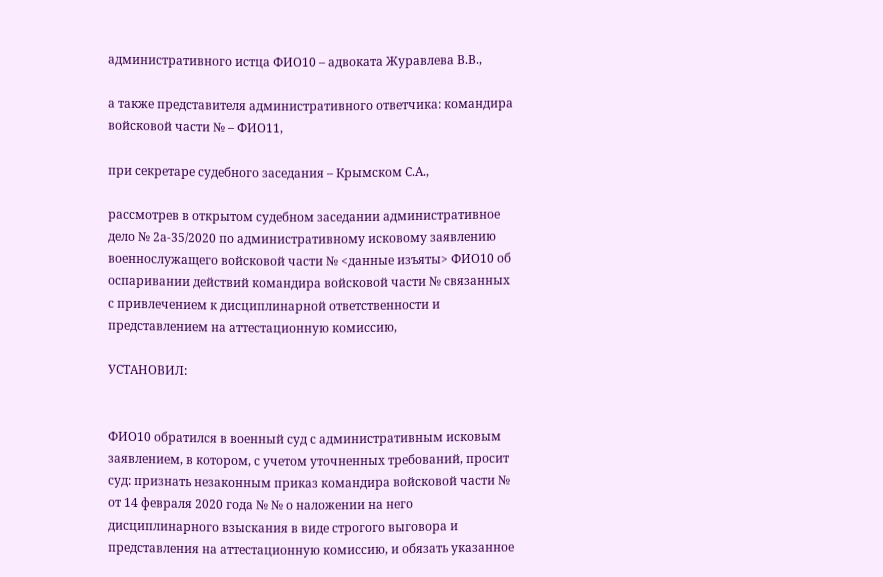административного истца ФИО10 – адвоката Журавлева В.В.,

а также представителя административного ответчика: командира войсковой части № – ФИО11,

при секретаре судебного заседания – Крымском С.А.,

рассмотрев в открытом судебном заседании административное дело № 2а-35/2020 по административному исковому заявлению военнослужащего войсковой части № <данные изъяты> ФИО10 об оспаривании действий командира войсковой части № связанных с привлечением к дисциплинарной ответственности и представлением на аттестационную комиссию,

УСТАНОВИЛ:


ФИО10 обратился в военный суд с административным исковым заявлением, в котором, с учетом уточненных требований, просит суд: признать незаконным приказ командира войсковой части № от 14 февраля 2020 года № № о наложении на него дисциплинарного взыскания в виде строгого выговора и представления на аттестационную комиссию, и обязать указанное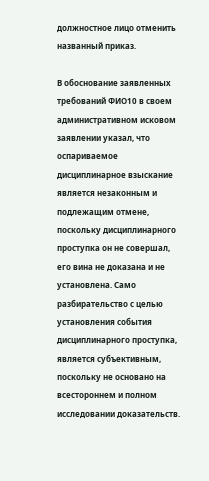должностное лицо отменить названный приказ.

В обоснование заявленных требований ФИО10 в своем административном исковом заявлении указал, что оспариваемое дисциплинарное взыскание является незаконным и подлежащим отмене, поскольку дисциплинарного проступка он не совершал, его вина не доказана и не установлена. Само разбирательство с целью установления события дисциплинарного проступка, является субъективным, поскольку не основано на всестороннем и полном исследовании доказательств.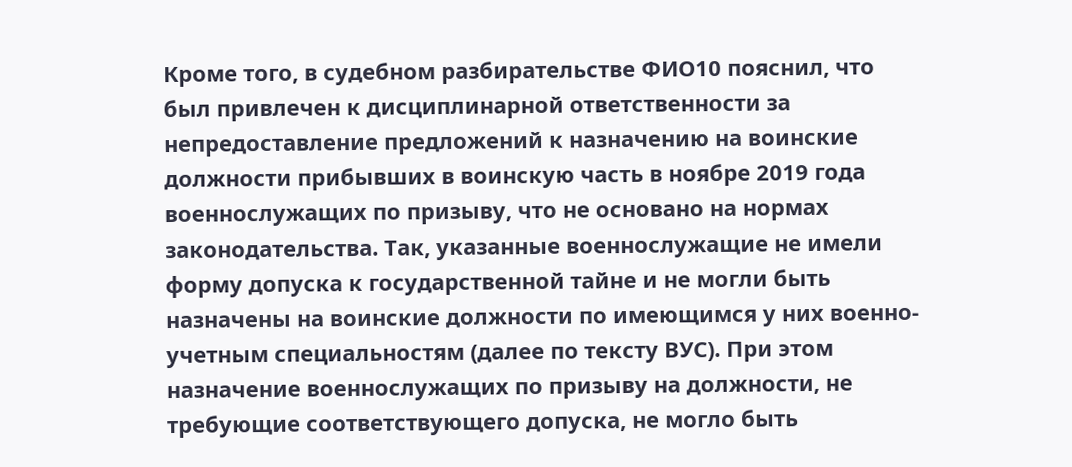Кроме того, в судебном разбирательстве ФИО10 пояснил, что был привлечен к дисциплинарной ответственности за непредоставление предложений к назначению на воинские должности прибывших в воинскую часть в ноябре 2019 года военнослужащих по призыву, что не основано на нормах законодательства. Так, указанные военнослужащие не имели форму допуска к государственной тайне и не могли быть назначены на воинские должности по имеющимся у них военно-учетным специальностям (далее по тексту ВУС). При этом назначение военнослужащих по призыву на должности, не требующие соответствующего допуска, не могло быть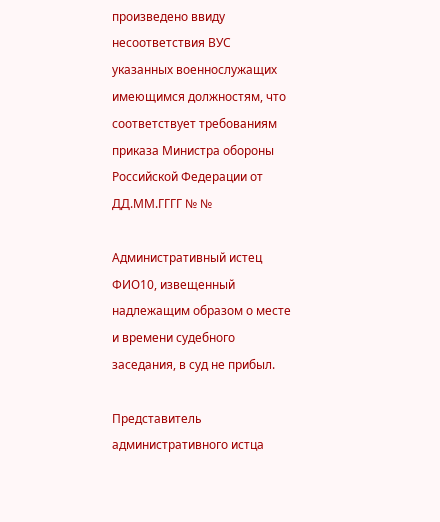произведено ввиду несоответствия ВУС указанных военнослужащих имеющимся должностям, что соответствует требованиям приказа Министра обороны Российской Федерации от ДД.ММ.ГГГГ № №

Административный истец ФИО10, извещенный надлежащим образом о месте и времени судебного заседания, в суд не прибыл.

Представитель административного истца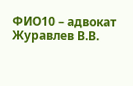ФИО10 – адвокат Журавлев В.В.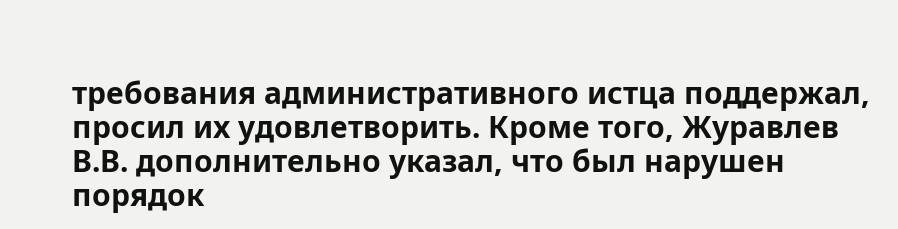требования административного истца поддержал, просил их удовлетворить. Кроме того, Журавлев В.В. дополнительно указал, что был нарушен порядок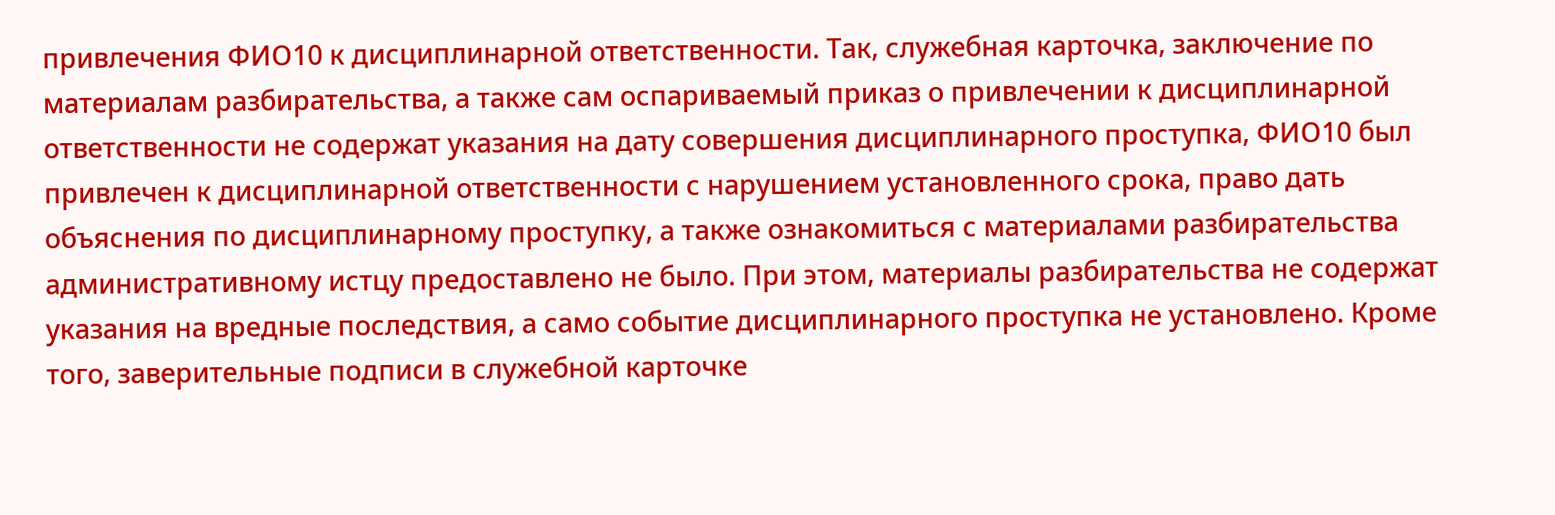привлечения ФИО10 к дисциплинарной ответственности. Так, служебная карточка, заключение по материалам разбирательства, а также сам оспариваемый приказ о привлечении к дисциплинарной ответственности не содержат указания на дату совершения дисциплинарного проступка, ФИО10 был привлечен к дисциплинарной ответственности с нарушением установленного срока, право дать объяснения по дисциплинарному проступку, а также ознакомиться с материалами разбирательства административному истцу предоставлено не было. При этом, материалы разбирательства не содержат указания на вредные последствия, а само событие дисциплинарного проступка не установлено. Кроме того, заверительные подписи в служебной карточке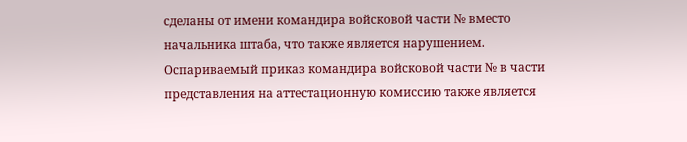сделаны от имени командира войсковой части № вместо начальника штаба, что также является нарушением. Оспариваемый приказ командира войсковой части № в части представления на аттестационную комиссию также является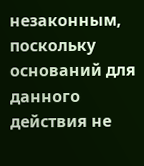незаконным, поскольку оснований для данного действия не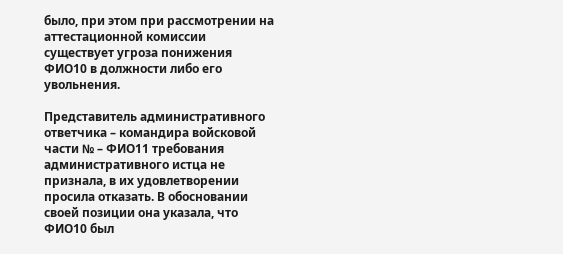было, при этом при рассмотрении на аттестационной комиссии существует угроза понижения ФИО10 в должности либо его увольнения.

Представитель административного ответчика – командира войсковой части № – ФИО11 требования административного истца не признала, в их удовлетворении просила отказать. В обосновании своей позиции она указала, что ФИО10 был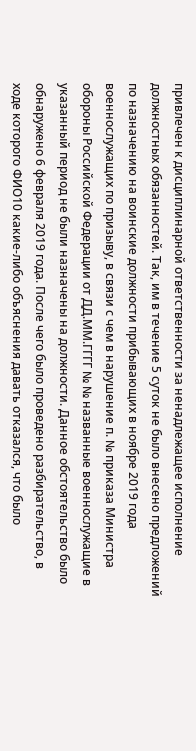привлечен к дисциплинарной ответственности за ненадлежащее исполнение должностных обязанностей. Так, им в течение 5 суток не было внесено предложений по назначению на воинские должности прибывающих в ноябре 2019 года военнослужащих по призыву, в связи с чем в нарушение п. № приказа Министра обороны Российской Федерации от ДД.ММ.ГГГГ № № названные военнослужащие в указанный период не были назначены на должности. Данное обстоятельство было обнаружено 6 февраля 2019 года. После чего было проведено разбирательство, в ходе которого ФИО10 какие-либо объяснения давать отказался, что было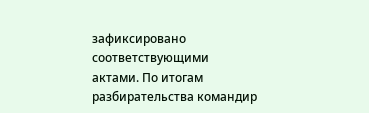зафиксировано соответствующими актами. По итогам разбирательства командир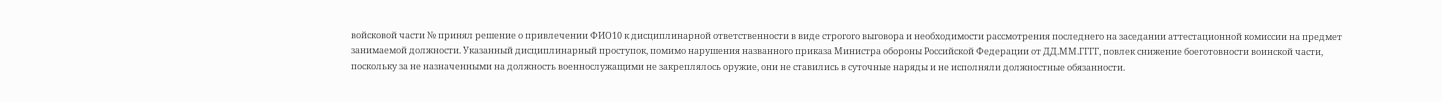войсковой части № принял решение о привлечении ФИО10 к дисциплинарной ответственности в виде строгого выговора и необходимости рассмотрения последнего на заседании аттестационной комиссии на предмет занимаемой должности. Указанный дисциплинарный проступок, помимо нарушения названного приказа Министра обороны Российской Федерации от ДД.ММ.ГГГГ, повлек снижение боеготовности воинской части, поскольку за не назначенными на должность военнослужащими не закреплялось оружие, они не ставились в суточные наряды и не исполняли должностные обязанности.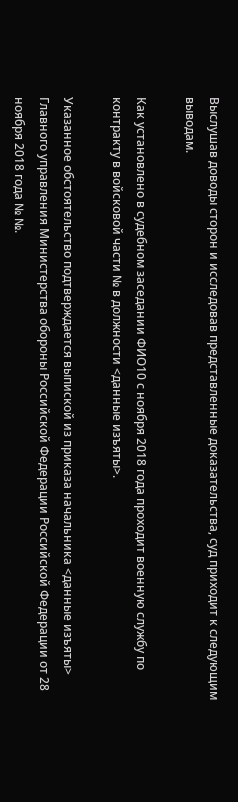Выслушав доводы сторон и исследовав представленные доказательства, суд приходит к следующим выводам.

Как установлено в судебном заседании ФИО10 с ноября 2018 года проходит военную службу по контракту в войсковой части № в должности <данные изъяты>.

Указанное обстоятельство подтверждается выпиской из приказа начальника <данные изъяты> Главного управления Министерства обороны Российской Федерации Российской Федерации от 28 ноября 2018 года № №.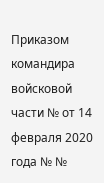Приказом командира войсковой части № от 14 февраля 2020 года № №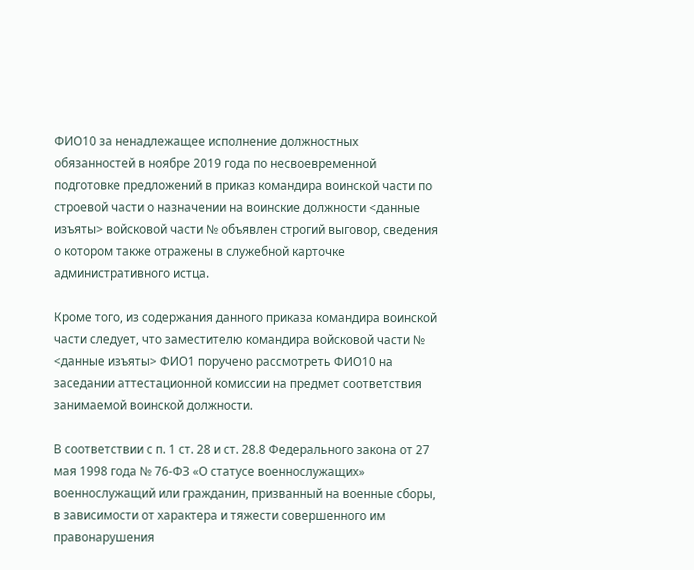ФИО10 за ненадлежащее исполнение должностных обязанностей в ноябре 2019 года по несвоевременной подготовке предложений в приказ командира воинской части по строевой части о назначении на воинские должности <данные изъяты> войсковой части № объявлен строгий выговор, сведения о котором также отражены в служебной карточке административного истца.

Кроме того, из содержания данного приказа командира воинской части следует, что заместителю командира войсковой части № <данные изъяты> ФИО1 поручено рассмотреть ФИО10 на заседании аттестационной комиссии на предмет соответствия занимаемой воинской должности.

В соответствии с п. 1 ст. 28 и ст. 28.8 Федерального закона от 27 мая 1998 года № 76-ФЗ «О статусе военнослужащих» военнослужащий или гражданин, призванный на военные сборы, в зависимости от характера и тяжести совершенного им правонарушения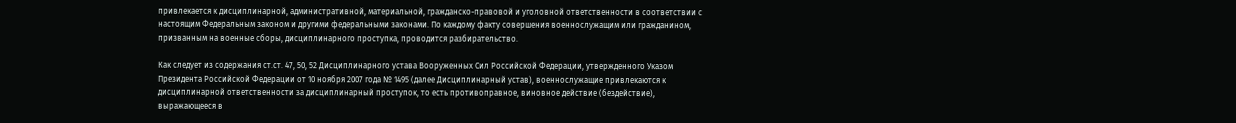привлекается к дисциплинарной, административной, материальной, гражданско-правовой и уголовной ответственности в соответствии с настоящим Федеральным законом и другими федеральными законами. По каждому факту совершения военнослужащим или гражданином, призванным на военные сборы, дисциплинарного проступка, проводится разбирательство.

Как следует из содержания ст.ст. 47, 50, 52 Дисциплинарного устава Вооруженных Сил Российской Федерации, утвержденного Указом Президента Российской Федерации от 10 ноября 2007 года № 1495 (далее Дисциплинарный устав), военнослужащие привлекаются к дисциплинарной ответственности за дисциплинарный проступок, то есть противоправное, виновное действие (бездействие), выражающееся в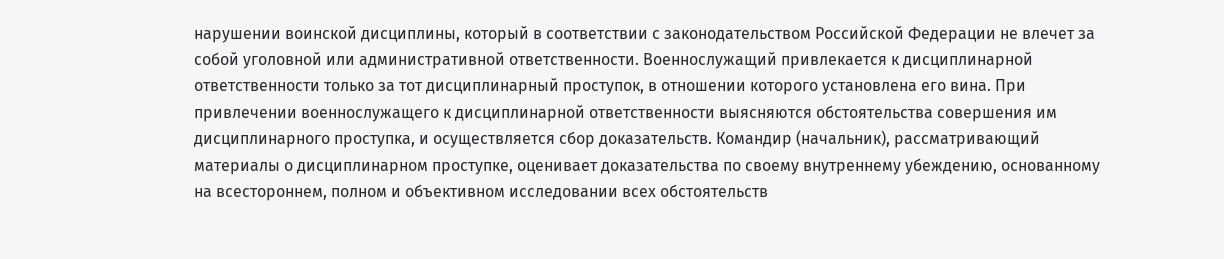нарушении воинской дисциплины, который в соответствии с законодательством Российской Федерации не влечет за собой уголовной или административной ответственности. Военнослужащий привлекается к дисциплинарной ответственности только за тот дисциплинарный проступок, в отношении которого установлена его вина. При привлечении военнослужащего к дисциплинарной ответственности выясняются обстоятельства совершения им дисциплинарного проступка, и осуществляется сбор доказательств. Командир (начальник), рассматривающий материалы о дисциплинарном проступке, оценивает доказательства по своему внутреннему убеждению, основанному на всестороннем, полном и объективном исследовании всех обстоятельств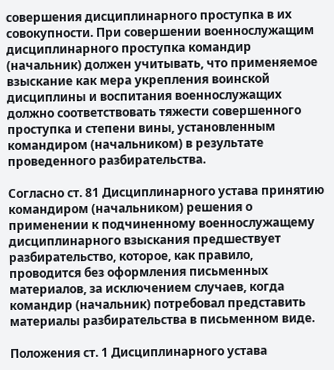совершения дисциплинарного проступка в их совокупности. При совершении военнослужащим дисциплинарного проступка командир (начальник) должен учитывать, что применяемое взыскание как мера укрепления воинской дисциплины и воспитания военнослужащих должно соответствовать тяжести совершенного проступка и степени вины, установленным командиром (начальником) в результате проведенного разбирательства.

Согласно ст. 81 Дисциплинарного устава принятию командиром (начальником) решения о применении к подчиненному военнослужащему дисциплинарного взыскания предшествует разбирательство, которое, как правило, проводится без оформления письменных материалов, за исключением случаев, когда командир (начальник) потребовал представить материалы разбирательства в письменном виде.

Положения ст. 1 Дисциплинарного устава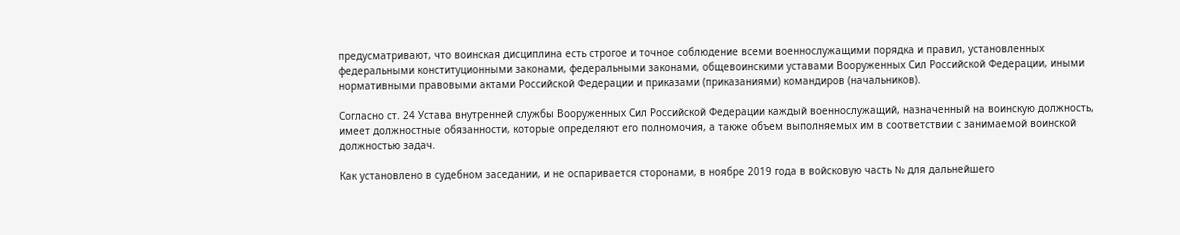предусматривают, что воинская дисциплина есть строгое и точное соблюдение всеми военнослужащими порядка и правил, установленных федеральными конституционными законами, федеральными законами, общевоинскими уставами Вооруженных Сил Российской Федерации, иными нормативными правовыми актами Российской Федерации и приказами (приказаниями) командиров (начальников).

Согласно ст. 24 Устава внутренней службы Вооруженных Сил Российской Федерации каждый военнослужащий, назначенный на воинскую должность, имеет должностные обязанности, которые определяют его полномочия, а также объем выполняемых им в соответствии с занимаемой воинской должностью задач.

Как установлено в судебном заседании, и не оспаривается сторонами, в ноябре 2019 года в войсковую часть № для дальнейшего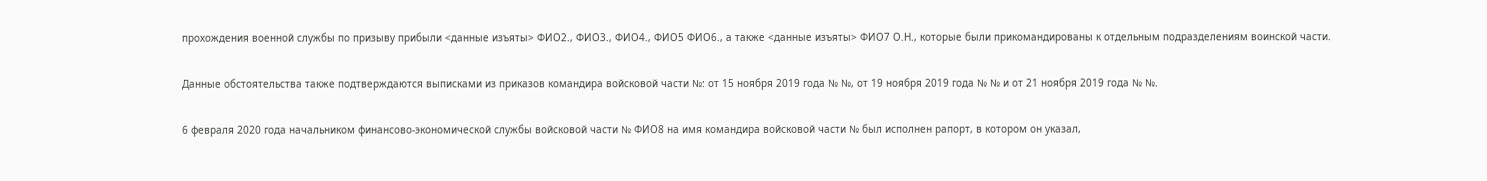прохождения военной службы по призыву прибыли <данные изъяты> ФИО2., ФИО3., ФИО4., ФИО5 ФИО6., а также <данные изъяты> ФИО7 О.Н., которые были прикомандированы к отдельным подразделениям воинской части.

Данные обстоятельства также подтверждаются выписками из приказов командира войсковой части №: от 15 ноября 2019 года № №, от 19 ноября 2019 года № № и от 21 ноября 2019 года № №.

6 февраля 2020 года начальником финансово-экономической службы войсковой части № ФИО8 на имя командира войсковой части № был исполнен рапорт, в котором он указал,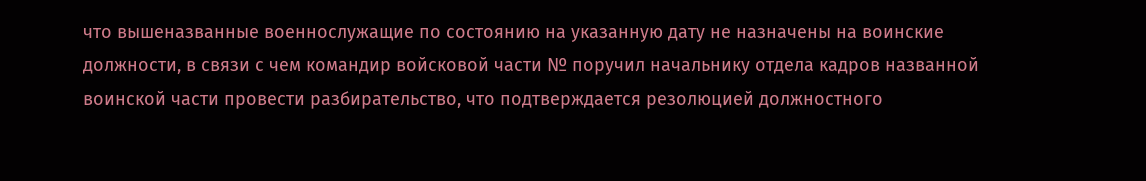что вышеназванные военнослужащие по состоянию на указанную дату не назначены на воинские должности, в связи с чем командир войсковой части № поручил начальнику отдела кадров названной воинской части провести разбирательство, что подтверждается резолюцией должностного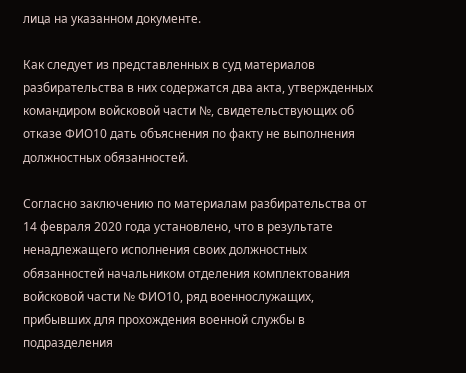лица на указанном документе.

Как следует из представленных в суд материалов разбирательства в них содержатся два акта, утвержденных командиром войсковой части №, свидетельствующих об отказе ФИО10 дать объяснения по факту не выполнения должностных обязанностей.

Согласно заключению по материалам разбирательства от 14 февраля 2020 года установлено, что в результате ненадлежащего исполнения своих должностных обязанностей начальником отделения комплектования войсковой части № ФИО10, ряд военнослужащих, прибывших для прохождения военной службы в подразделения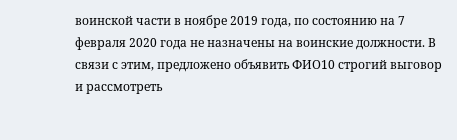воинской части в ноябре 2019 года, по состоянию на 7 февраля 2020 года не назначены на воинские должности. В связи с этим, предложено объявить ФИО10 строгий выговор и рассмотреть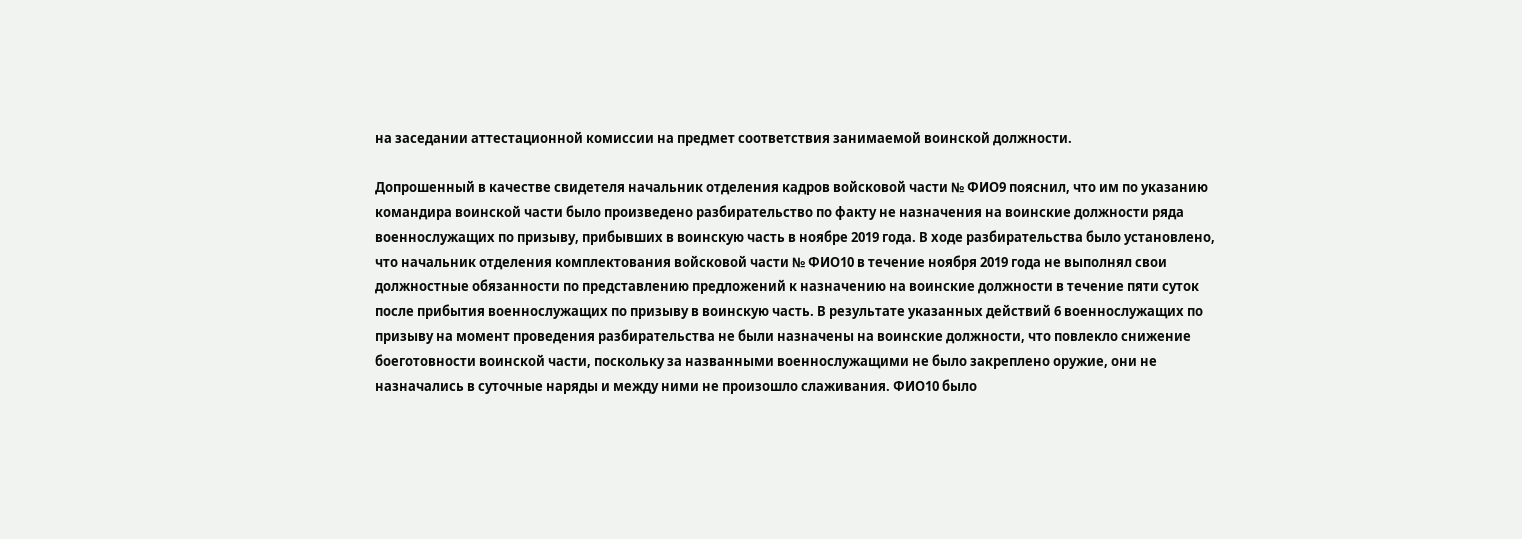на заседании аттестационной комиссии на предмет соответствия занимаемой воинской должности.

Допрошенный в качестве свидетеля начальник отделения кадров войсковой части № ФИО9 пояснил, что им по указанию командира воинской части было произведено разбирательство по факту не назначения на воинские должности ряда военнослужащих по призыву, прибывших в воинскую часть в ноябре 2019 года. В ходе разбирательства было установлено, что начальник отделения комплектования войсковой части № ФИО10 в течение ноября 2019 года не выполнял свои должностные обязанности по представлению предложений к назначению на воинские должности в течение пяти суток после прибытия военнослужащих по призыву в воинскую часть. В результате указанных действий 6 военнослужащих по призыву на момент проведения разбирательства не были назначены на воинские должности, что повлекло снижение боеготовности воинской части, поскольку за названными военнослужащими не было закреплено оружие, они не назначались в суточные наряды и между ними не произошло слаживания. ФИО10 было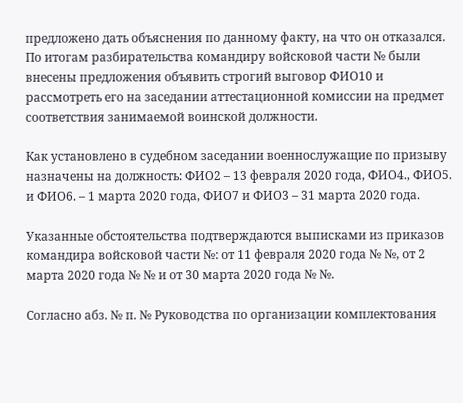предложено дать объяснения по данному факту, на что он отказался. По итогам разбирательства командиру войсковой части № были внесены предложения объявить строгий выговор ФИО10 и рассмотреть его на заседании аттестационной комиссии на предмет соответствия занимаемой воинской должности.

Как установлено в судебном заседании военнослужащие по призыву назначены на должность: ФИО2 – 13 февраля 2020 года, ФИО4., ФИО5. и ФИО6. – 1 марта 2020 года, ФИО7 и ФИО3 – 31 марта 2020 года.

Указанные обстоятельства подтверждаются выписками из приказов командира войсковой части №: от 11 февраля 2020 года № №, от 2 марта 2020 года № № и от 30 марта 2020 года № №.

Согласно абз. № п. № Руководства по организации комплектования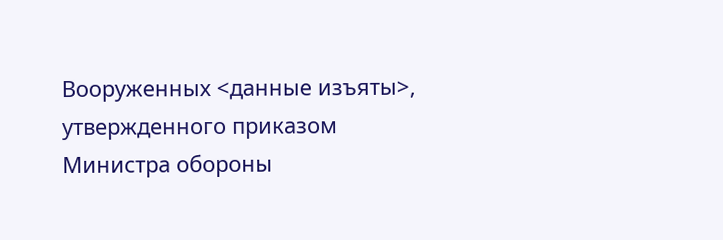Вооруженных <данные изъяты>, утвержденного приказом Министра обороны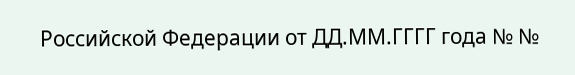Российской Федерации от ДД.ММ.ГГГГ года № №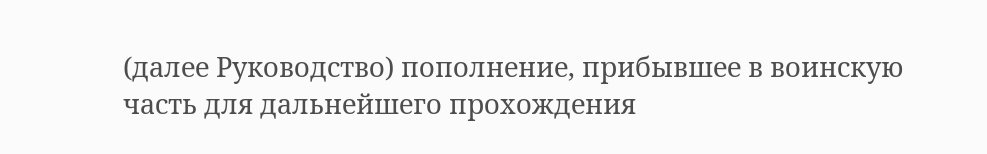(далее Руководство) пополнение, прибывшее в воинскую часть для дальнейшего прохождения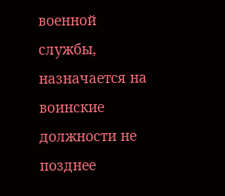военной службы, назначается на воинские должности не позднее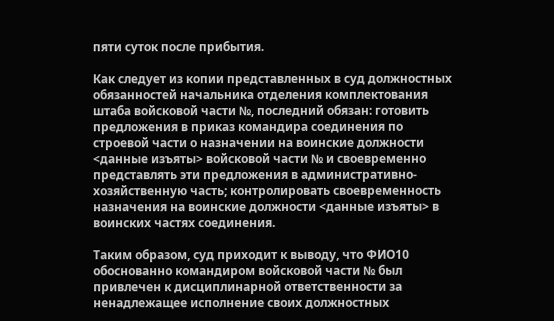пяти суток после прибытия.

Как следует из копии представленных в суд должностных обязанностей начальника отделения комплектования штаба войсковой части №, последний обязан: готовить предложения в приказ командира соединения по строевой части о назначении на воинские должности <данные изъяты> войсковой части № и своевременно представлять эти предложения в административно-хозяйственную часть; контролировать своевременность назначения на воинские должности <данные изъяты> в воинских частях соединения.

Таким образом, суд приходит к выводу, что ФИО10 обоснованно командиром войсковой части № был привлечен к дисциплинарной ответственности за ненадлежащее исполнение своих должностных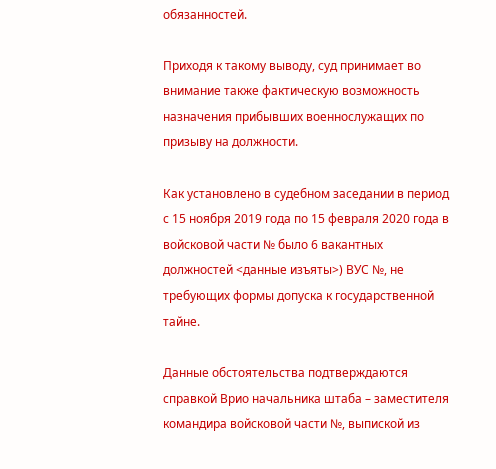обязанностей.

Приходя к такому выводу, суд принимает во внимание также фактическую возможность назначения прибывших военнослужащих по призыву на должности.

Как установлено в судебном заседании в период с 15 ноября 2019 года по 15 февраля 2020 года в войсковой части № было 6 вакантных должностей <данные изъяты>) ВУС №, не требующих формы допуска к государственной тайне.

Данные обстоятельства подтверждаются справкой Врио начальника штаба – заместителя командира войсковой части №, выпиской из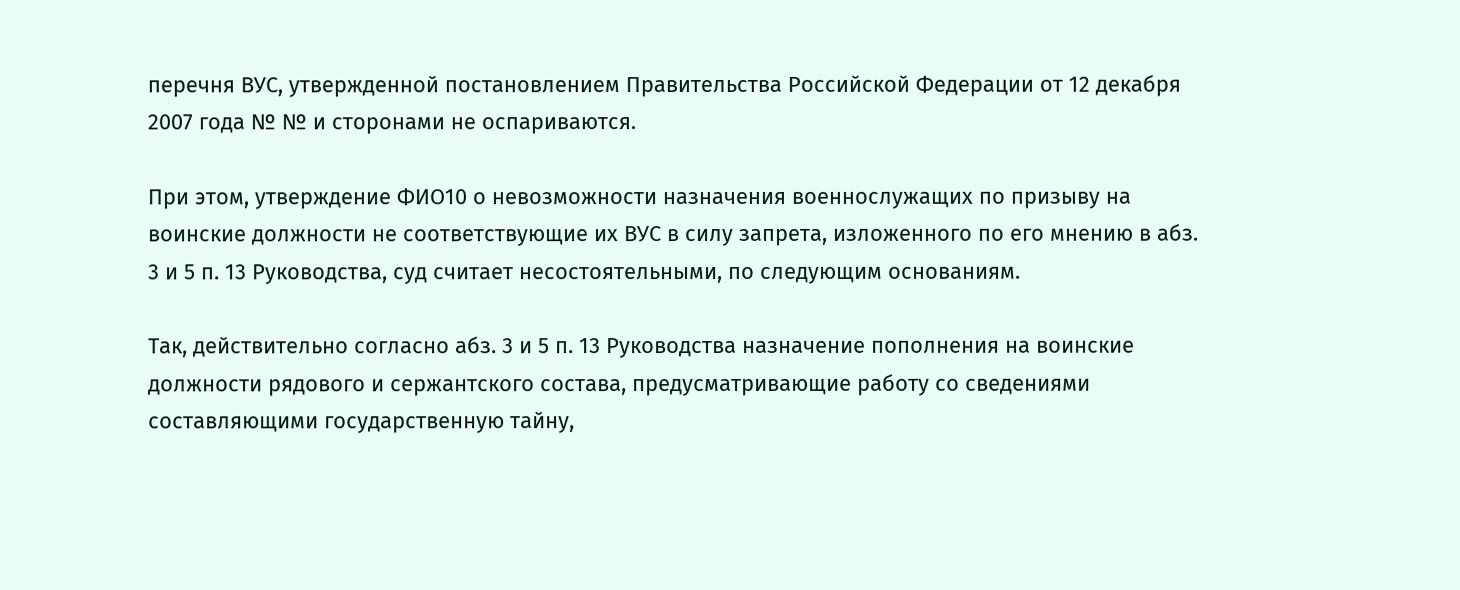перечня ВУС, утвержденной постановлением Правительства Российской Федерации от 12 декабря 2007 года № № и сторонами не оспариваются.

При этом, утверждение ФИО10 о невозможности назначения военнослужащих по призыву на воинские должности не соответствующие их ВУС в силу запрета, изложенного по его мнению в абз. 3 и 5 п. 13 Руководства, суд считает несостоятельными, по следующим основаниям.

Так, действительно согласно абз. 3 и 5 п. 13 Руководства назначение пополнения на воинские должности рядового и сержантского состава, предусматривающие работу со сведениями составляющими государственную тайну,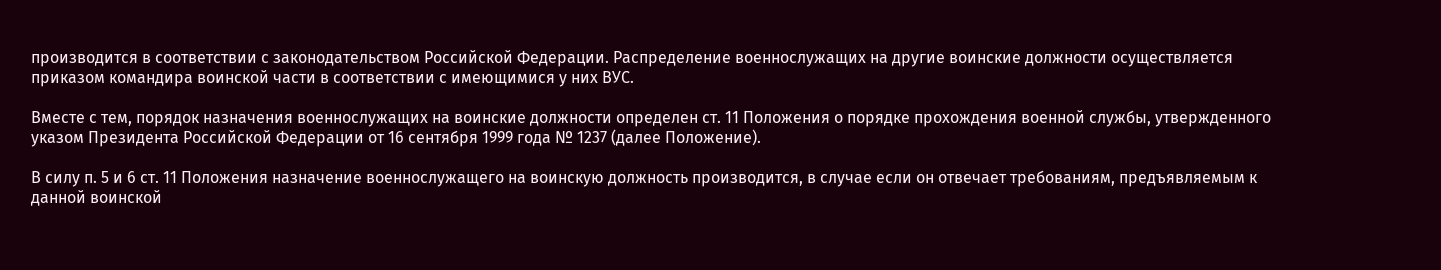производится в соответствии с законодательством Российской Федерации. Распределение военнослужащих на другие воинские должности осуществляется приказом командира воинской части в соответствии с имеющимися у них ВУС.

Вместе с тем, порядок назначения военнослужащих на воинские должности определен ст. 11 Положения о порядке прохождения военной службы, утвержденного указом Президента Российской Федерации от 16 сентября 1999 года № 1237 (далее Положение).

В силу п. 5 и 6 ст. 11 Положения назначение военнослужащего на воинскую должность производится, в случае если он отвечает требованиям, предъявляемым к данной воинской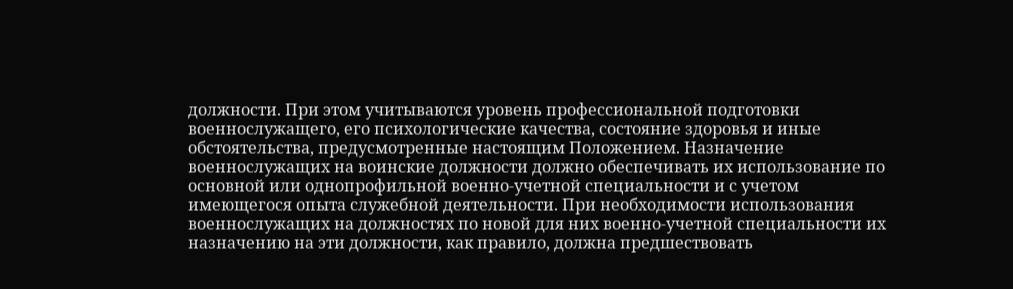должности. При этом учитываются уровень профессиональной подготовки военнослужащего, его психологические качества, состояние здоровья и иные обстоятельства, предусмотренные настоящим Положением. Назначение военнослужащих на воинские должности должно обеспечивать их использование по основной или однопрофильной военно-учетной специальности и с учетом имеющегося опыта служебной деятельности. При необходимости использования военнослужащих на должностях по новой для них военно-учетной специальности их назначению на эти должности, как правило, должна предшествовать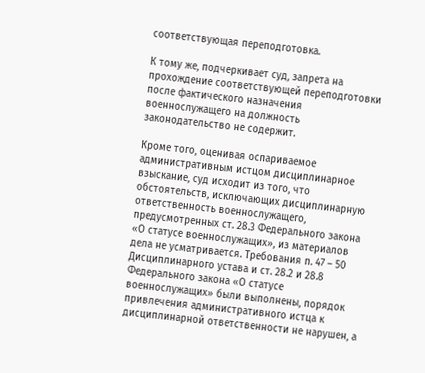соответствующая переподготовка.

К тому же, подчеркивает суд, запрета на прохождение соответствующей переподготовки после фактического назначения военнослужащего на должность законодательство не содержит.

Кроме того, оценивая оспариваемое административным истцом дисциплинарное взыскание, суд исходит из того, что обстоятельств, исключающих дисциплинарную ответственность военнослужащего, предусмотренных ст. 28.3 Федерального закона «О статусе военнослужащих», из материалов дела не усматривается. Требования п. 47 – 50 Дисциплинарного устава и ст. 28.2 и 28.8 Федерального закона «О статусе военнослужащих» были выполнены, порядок привлечения административного истца к дисциплинарной ответственности не нарушен, а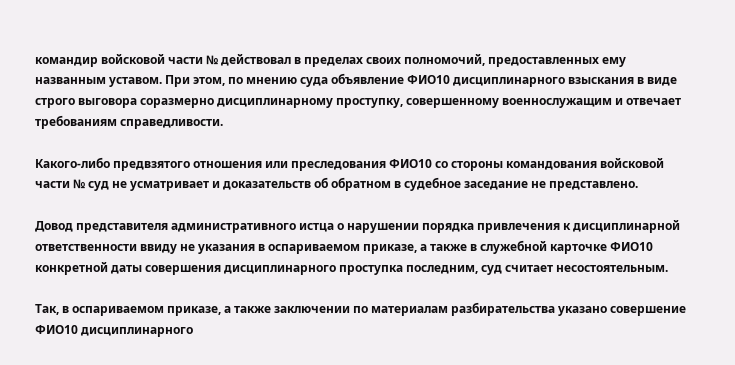командир войсковой части № действовал в пределах своих полномочий, предоставленных ему названным уставом. При этом, по мнению суда объявление ФИО10 дисциплинарного взыскания в виде строго выговора соразмерно дисциплинарному проступку, совершенному военнослужащим и отвечает требованиям справедливости.

Какого-либо предвзятого отношения или преследования ФИО10 со стороны командования войсковой части № суд не усматривает и доказательств об обратном в судебное заседание не представлено.

Довод представителя административного истца о нарушении порядка привлечения к дисциплинарной ответственности ввиду не указания в оспариваемом приказе, а также в служебной карточке ФИО10 конкретной даты совершения дисциплинарного проступка последним, суд считает несостоятельным.

Так, в оспариваемом приказе, а также заключении по материалам разбирательства указано совершение ФИО10 дисциплинарного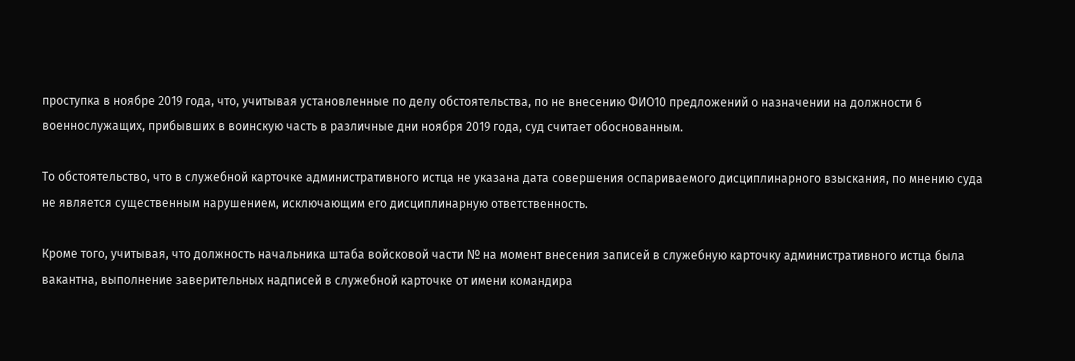проступка в ноябре 2019 года, что, учитывая установленные по делу обстоятельства, по не внесению ФИО10 предложений о назначении на должности 6 военнослужащих, прибывших в воинскую часть в различные дни ноября 2019 года, суд считает обоснованным.

То обстоятельство, что в служебной карточке административного истца не указана дата совершения оспариваемого дисциплинарного взыскания, по мнению суда не является существенным нарушением, исключающим его дисциплинарную ответственность.

Кроме того, учитывая, что должность начальника штаба войсковой части № на момент внесения записей в служебную карточку административного истца была вакантна, выполнение заверительных надписей в служебной карточке от имени командира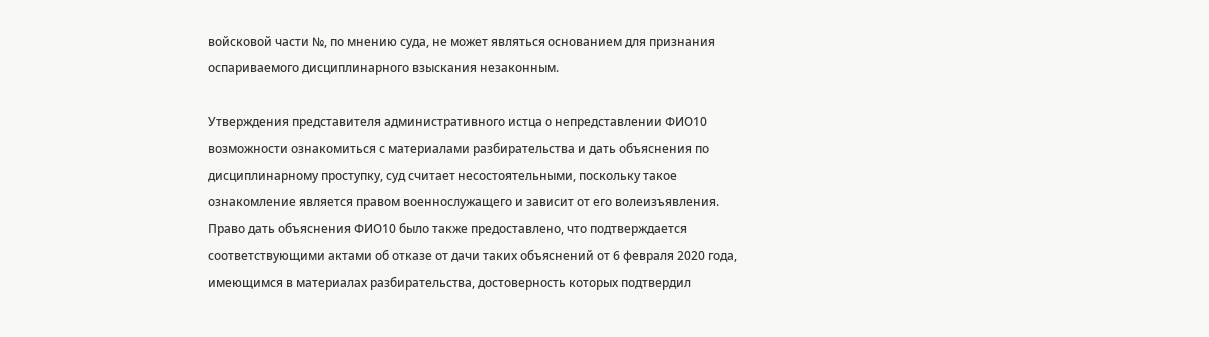войсковой части №, по мнению суда, не может являться основанием для признания оспариваемого дисциплинарного взыскания незаконным.

Утверждения представителя административного истца о непредставлении ФИО10 возможности ознакомиться с материалами разбирательства и дать объяснения по дисциплинарному проступку, суд считает несостоятельными, поскольку такое ознакомление является правом военнослужащего и зависит от его волеизъявления. Право дать объяснения ФИО10 было также предоставлено, что подтверждается соответствующими актами об отказе от дачи таких объяснений от 6 февраля 2020 года, имеющимся в материалах разбирательства, достоверность которых подтвердил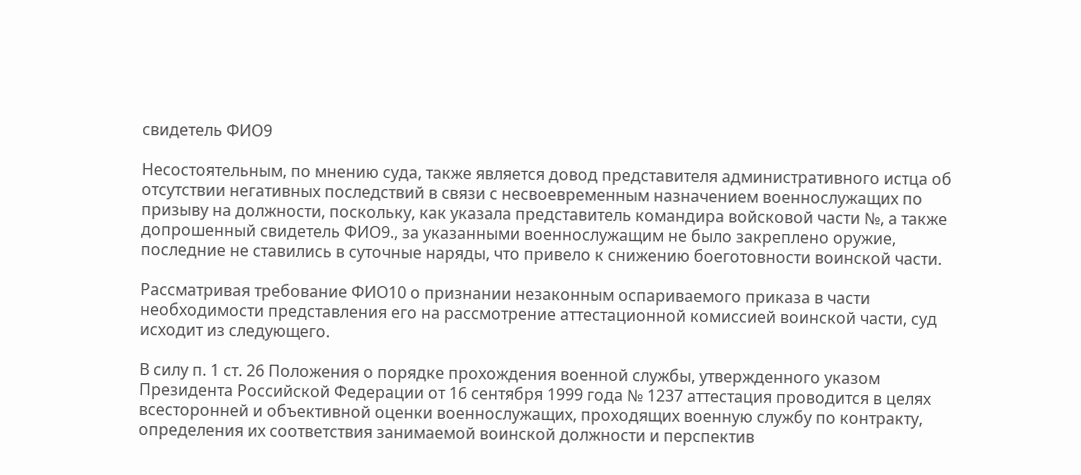свидетель ФИО9

Несостоятельным, по мнению суда, также является довод представителя административного истца об отсутствии негативных последствий в связи с несвоевременным назначением военнослужащих по призыву на должности, поскольку, как указала представитель командира войсковой части №, а также допрошенный свидетель ФИО9., за указанными военнослужащим не было закреплено оружие, последние не ставились в суточные наряды, что привело к снижению боеготовности воинской части.

Рассматривая требование ФИО10 о признании незаконным оспариваемого приказа в части необходимости представления его на рассмотрение аттестационной комиссией воинской части, суд исходит из следующего.

В силу п. 1 ст. 26 Положения о порядке прохождения военной службы, утвержденного указом Президента Российской Федерации от 16 сентября 1999 года № 1237 аттестация проводится в целях всесторонней и объективной оценки военнослужащих, проходящих военную службу по контракту, определения их соответствия занимаемой воинской должности и перспектив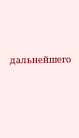дальнейшего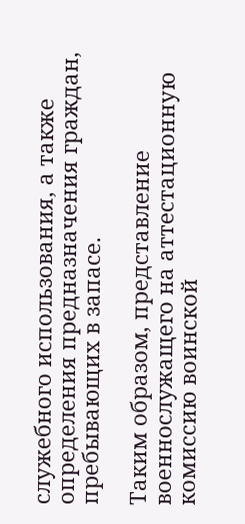служебного использования, а также определения предназначения граждан, пребывающих в запасе.

Таким образом, представление военнослужащего на аттестационную комиссию воинской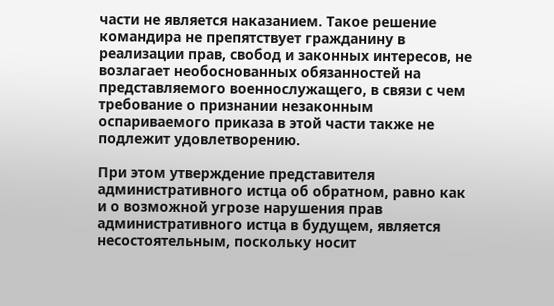части не является наказанием. Такое решение командира не препятствует гражданину в реализации прав, свобод и законных интересов, не возлагает необоснованных обязанностей на представляемого военнослужащего, в связи с чем требование о признании незаконным оспариваемого приказа в этой части также не подлежит удовлетворению.

При этом утверждение представителя административного истца об обратном, равно как и о возможной угрозе нарушения прав административного истца в будущем, является несостоятельным, поскольку носит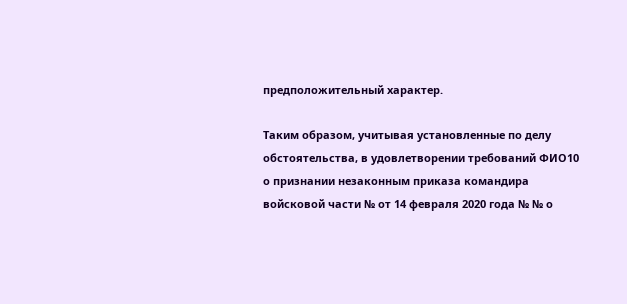предположительный характер.

Таким образом, учитывая установленные по делу обстоятельства, в удовлетворении требований ФИО10 о признании незаконным приказа командира войсковой части № от 14 февраля 2020 года № № о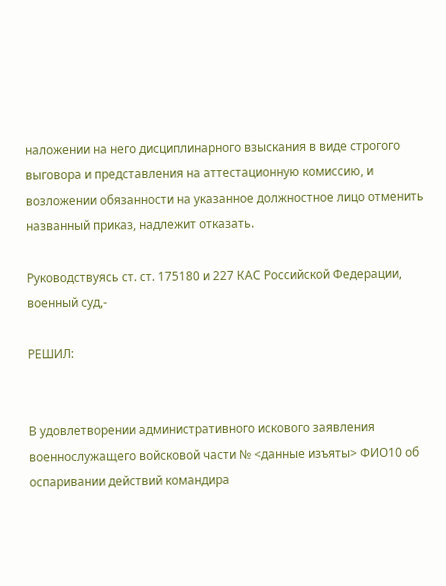наложении на него дисциплинарного взыскания в виде строгого выговора и представления на аттестационную комиссию, и возложении обязанности на указанное должностное лицо отменить названный приказ, надлежит отказать.

Руководствуясь ст. ст. 175180 и 227 КАС Российской Федерации, военный суд,-

РЕШИЛ:


В удовлетворении административного искового заявления военнослужащего войсковой части № <данные изъяты> ФИО10 об оспаривании действий командира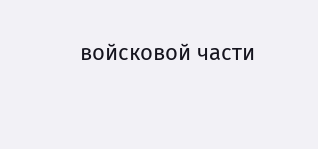войсковой части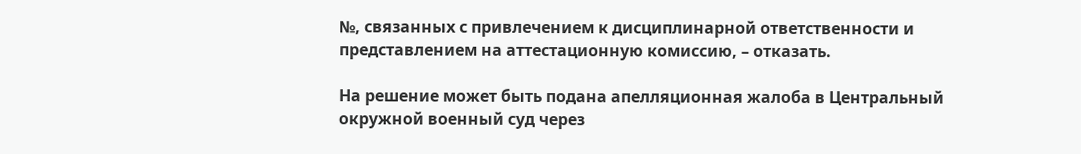№, связанных с привлечением к дисциплинарной ответственности и представлением на аттестационную комиссию, – отказать.

На решение может быть подана апелляционная жалоба в Центральный окружной военный суд через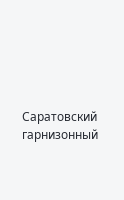Саратовский гарнизонный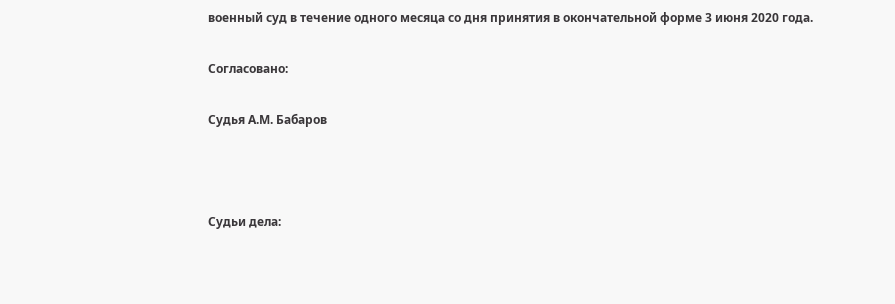военный суд в течение одного месяца со дня принятия в окончательной форме 3 июня 2020 года.

Согласовано:

Судья А.М. Бабаров



Судьи дела: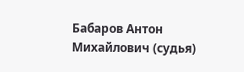Бабаров Антон Михайлович (судья)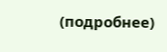(подробнее)